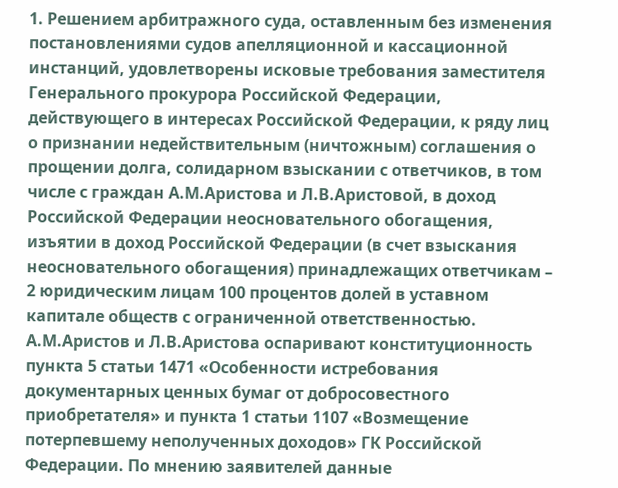1. Решением арбитражного суда, оставленным без изменения постановлениями судов апелляционной и кассационной инстанций, удовлетворены исковые требования заместителя Генерального прокурора Российской Федерации, действующего в интересах Российской Федерации, к ряду лиц о признании недействительным (ничтожным) соглашения о прощении долга, солидарном взыскании с ответчиков, в том числе с граждан А.М.Аристова и Л.В.Аристовой, в доход Российской Федерации неосновательного обогащения, изъятии в доход Российской Федерации (в счет взыскания неосновательного обогащения) принадлежащих ответчикам – 2 юридическим лицам 100 процентов долей в уставном капитале обществ с ограниченной ответственностью. А.М.Аристов и Л.В.Аристова оспаривают конституционность пункта 5 статьи 1471 «Особенности истребования документарных ценных бумаг от добросовестного приобретателя» и пункта 1 статьи 1107 «Возмещение потерпевшему неполученных доходов» ГК Российской Федерации. По мнению заявителей данные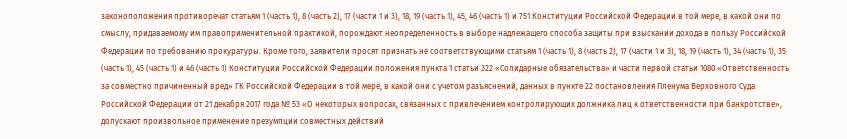законоположения противоречат статьям 1 (часть 1), 8 (часть 2), 17 (части 1 и 3), 18, 19 (часть 1), 45, 46 (часть 1) и 751 Конституции Российской Федерации в той мере, в какой они по смыслу, придаваемому им правоприменительной практикой, порождают неопределенность в выборе надлежащего способа защиты при взыскании дохода в пользу Российской Федерации по требованию прокуратуры. Кроме того, заявители просят признать не соответствующими статьям 1 (часть 1), 8 (часть 2), 17 (части 1 и 3), 18, 19 (часть 1), 34 (часть 1), 35 (часть 1), 45 (часть 1) и 46 (часть 1) Конституции Российской Федерации положения пункта 1 статьи 322 «Солидарные обязательства» и части первой статьи 1080 «Ответственность за совместно причиненный вред» ГК Российской Федерации в той мере, в какой они с учетом разъяснений, данных в пункте 22 постановления Пленума Верховного Суда Российской Федерации от 21 декабря 2017 года № 53 «О некоторых вопросах, связанных с привлечением контролирующих должника лиц к ответственности при банкротстве», допускают произвольное применение презумпции совместных действий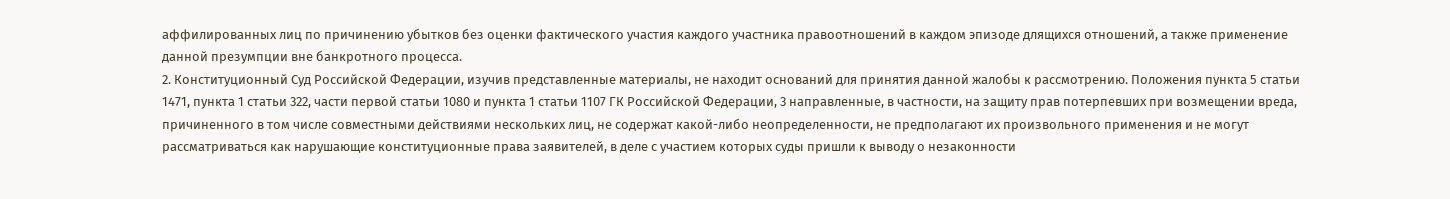аффилированных лиц по причинению убытков без оценки фактического участия каждого участника правоотношений в каждом эпизоде длящихся отношений, а также применение данной презумпции вне банкротного процесса.
2. Конституционный Суд Российской Федерации, изучив представленные материалы, не находит оснований для принятия данной жалобы к рассмотрению. Положения пункта 5 статьи 1471, пункта 1 статьи 322, части первой статьи 1080 и пункта 1 статьи 1107 ГК Российской Федерации, 3 направленные, в частности, на защиту прав потерпевших при возмещении вреда, причиненного в том числе совместными действиями нескольких лиц, не содержат какой-либо неопределенности, не предполагают их произвольного применения и не могут рассматриваться как нарушающие конституционные права заявителей, в деле с участием которых суды пришли к выводу о незаконности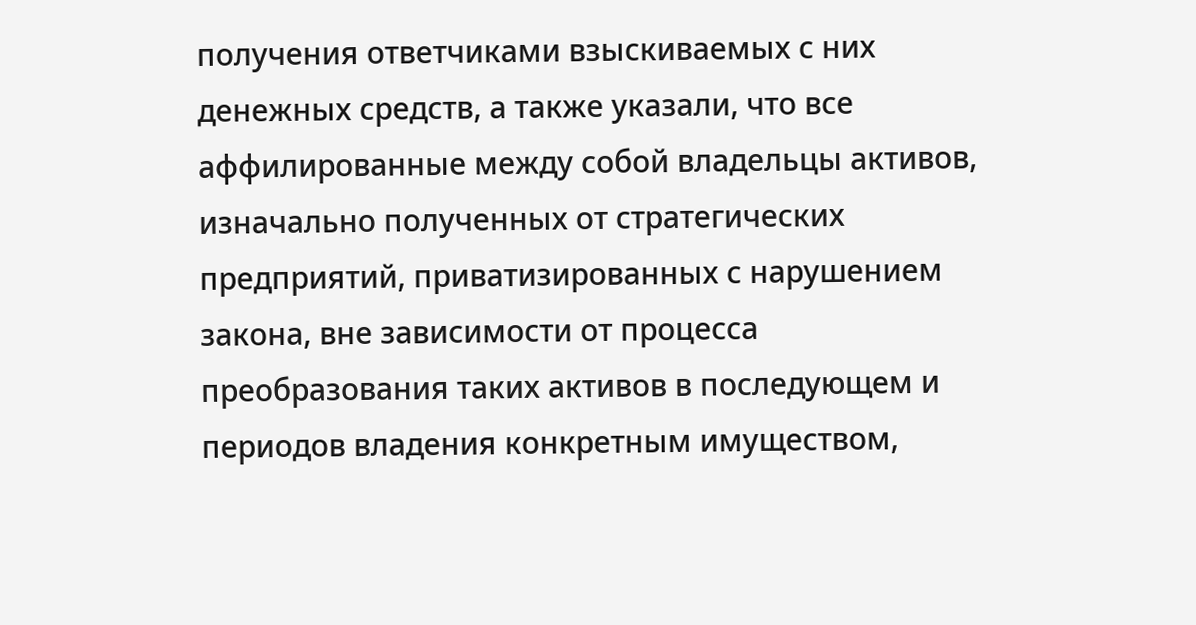получения ответчиками взыскиваемых с них денежных средств, а также указали, что все аффилированные между собой владельцы активов, изначально полученных от стратегических предприятий, приватизированных с нарушением закона, вне зависимости от процесса преобразования таких активов в последующем и периодов владения конкретным имуществом,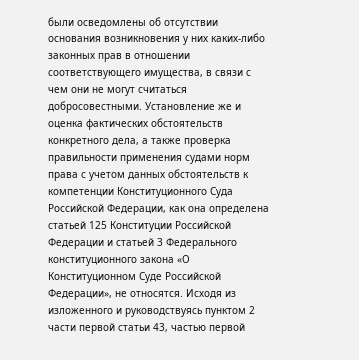были осведомлены об отсутствии основания возникновения у них каких-либо законных прав в отношении соответствующего имущества, в связи с чем они не могут считаться добросовестными. Установление же и оценка фактических обстоятельств конкретного дела, а также проверка правильности применения судами норм права с учетом данных обстоятельств к компетенции Конституционного Суда Российской Федерации, как она определена статьей 125 Конституции Российской Федерации и статьей 3 Федерального конституционного закона «О Конституционном Суде Российской Федерации», не относятся. Исходя из изложенного и руководствуясь пунктом 2 части первой статьи 43, частью первой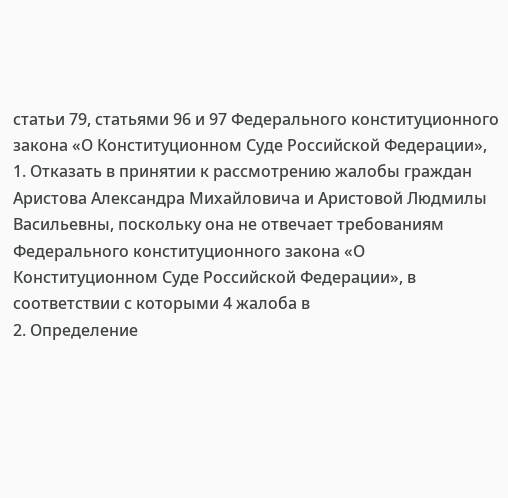статьи 79, статьями 96 и 97 Федерального конституционного закона «О Конституционном Суде Российской Федерации»,
1. Отказать в принятии к рассмотрению жалобы граждан Аристова Александра Михайловича и Аристовой Людмилы Васильевны, поскольку она не отвечает требованиям Федерального конституционного закона «О Конституционном Суде Российской Федерации», в соответствии с которыми 4 жалоба в
2. Определение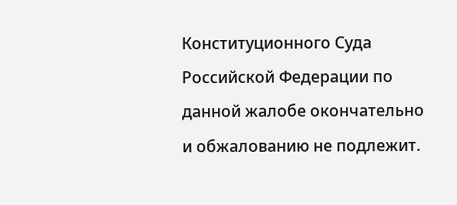Конституционного Суда Российской Федерации по данной жалобе окончательно и обжалованию не подлежит.